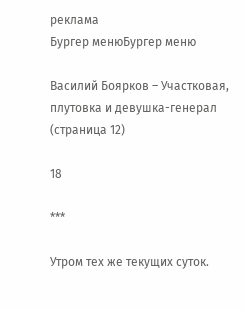реклама
Бургер менюБургер меню

Василий Боярков – Участковая, плутовка и девушка-генерал (страница 12)

18

***

Утром тех же текущих суток.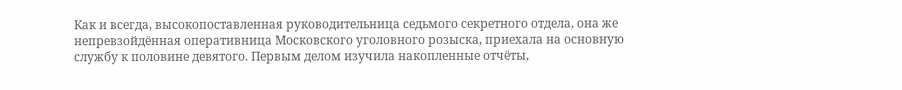Как и всегда, высокопоставленная руководительница седьмого секретного отдела, она же непревзойдённая оперативница Московского уголовного розыска, приехала на основную службу к половине девятого. Первым делом изучила накопленные отчёты,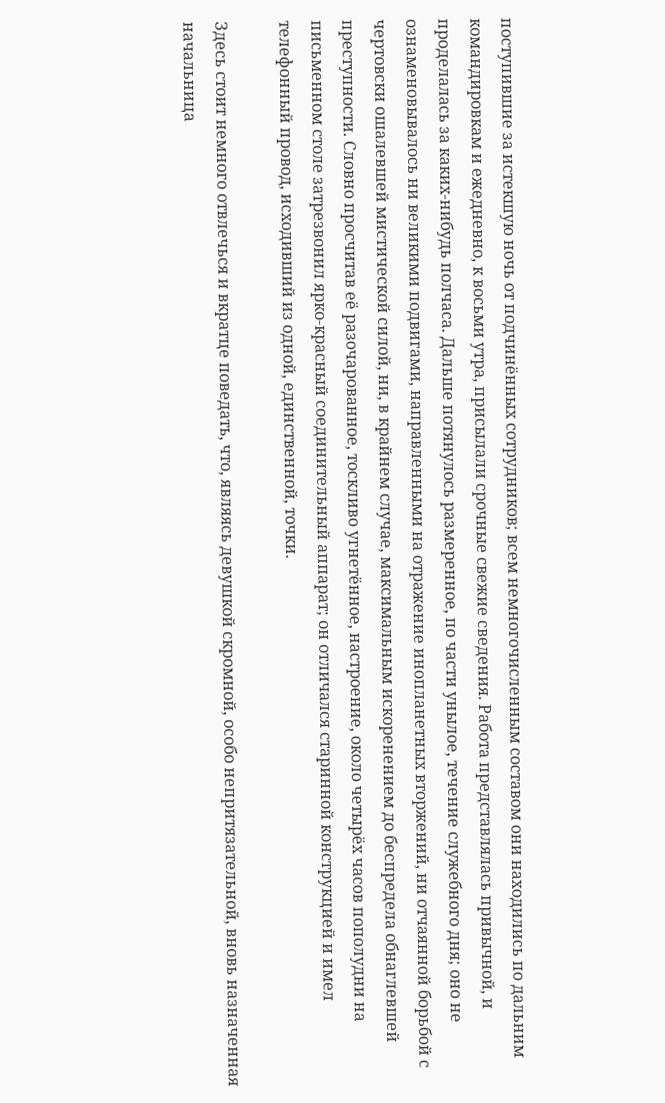поступившие за истекшую ночь от подчинённых сотрудников; всем немногочисленным составом они находились по дальним командировкам и ежедневно, к восьми утра, присылали срочные свежие сведения. Работа представлялась привычной, и проделалась за каких-нибудь полчаса. Дальше потянулось размеренное, по части унылое, течение служебного дня; оно не ознаменовывалось ни великими подвигами, направленными на отражение инопланетных вторжений, ни отчаянной борьбой с чертовски ошалевшей мистической силой, ни, в крайнем случае, максимальным искоренением до беспредела обнаглевшей преступности. Словно просчитав её разочарованное, тоскливо угнетённое, настроение, около четырёх часов пополудни на письменном столе затрезвонил ярко-красный соединительный аппарат; он отличался старинной конструкцией и имел телефонный провод, исходивший из одной, единственной, точки.

Здесь стоит немного отвлечься и вкратце поведать, что, являясь девушкой скромной, особо непритязательной, вновь назначенная начальница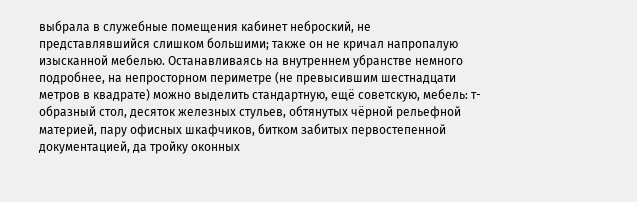выбрала в служебные помещения кабинет неброский, не представлявшийся слишком большими; также он не кричал напропалую изысканной мебелью. Останавливаясь на внутреннем убранстве немного подробнее, на непросторном периметре (не превысившим шестнадцати метров в квадрате) можно выделить стандартную, ещё советскую, мебель: т-образный стол, десяток железных стульев, обтянутых чёрной рельефной материей, пару офисных шкафчиков, битком забитых первостепенной документацией, да тройку оконных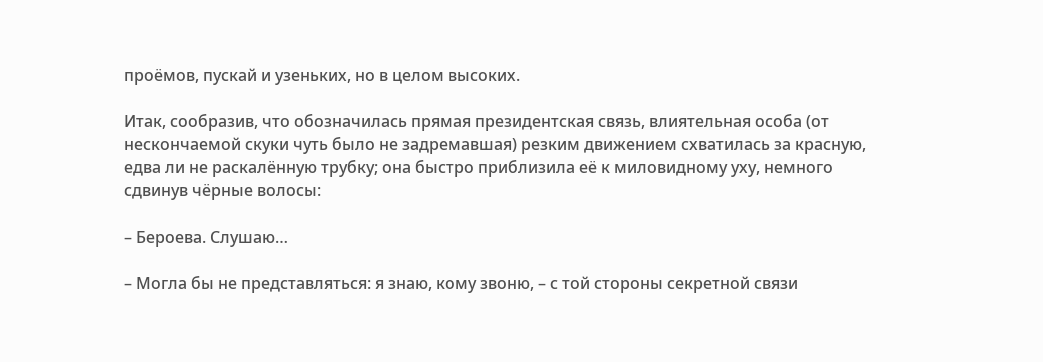проёмов, пускай и узеньких, но в целом высоких.

Итак, сообразив, что обозначилась прямая президентская связь, влиятельная особа (от нескончаемой скуки чуть было не задремавшая) резким движением схватилась за красную, едва ли не раскалённую трубку; она быстро приблизила её к миловидному уху, немного сдвинув чёрные волосы:

– Бероева. Слушаю…

– Могла бы не представляться: я знаю, кому звоню, – с той стороны секретной связи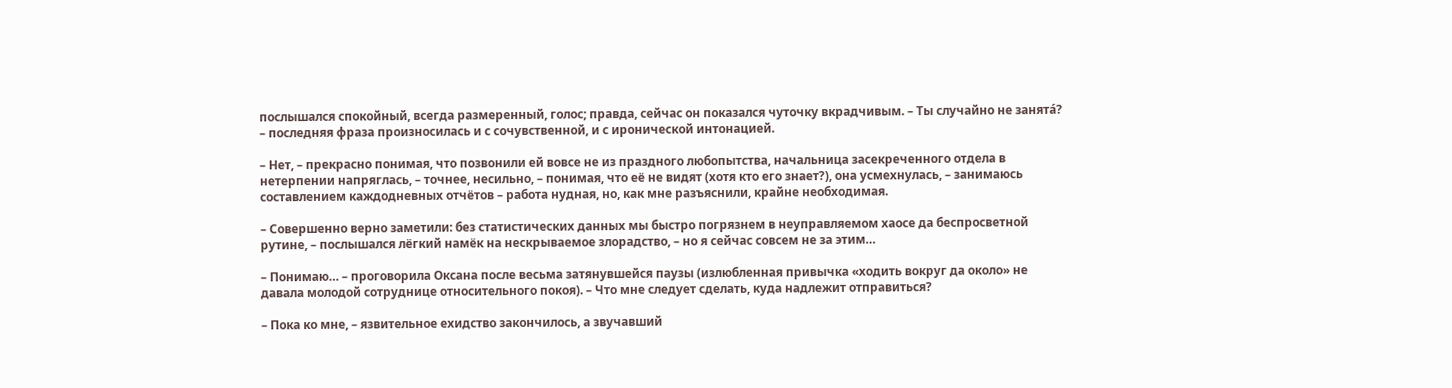послышался спокойный, всегда размеренный, голос; правда, сейчас он показался чуточку вкрадчивым. – Ты случайно не занята́? – последняя фраза произносилась и с сочувственной, и с иронической интонацией.

– Нет, – прекрасно понимая, что позвонили ей вовсе не из праздного любопытства, начальница засекреченного отдела в нетерпении напряглась, – точнее, несильно, – понимая, что её не видят (хотя кто его знает?), она усмехнулась, – занимаюсь составлением каждодневных отчётов – работа нудная, но, как мне разъяснили, крайне необходимая.

– Совершенно верно заметили: без статистических данных мы быстро погрязнем в неуправляемом хаосе да беспросветной рутине, – послышался лёгкий намёк на нескрываемое злорадство, – но я сейчас совсем не за этим…

– Понимаю… – проговорила Оксана после весьма затянувшейся паузы (излюбленная привычка «ходить вокруг да около» не давала молодой сотруднице относительного покоя). – Что мне следует сделать, куда надлежит отправиться?

– Пока ко мне, – язвительное ехидство закончилось, а звучавший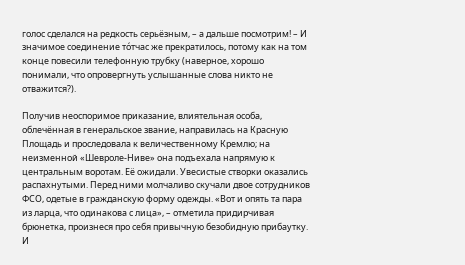голос сделался на редкость серьёзным, – а дальше посмотрим! – И значимое соединение то́тчас же прекратилось, потому как на том конце повесили телефонную трубку (наверное, хорошо понимали, что опровергнуть услышанные слова никто не отважится?).

Получив неоспоримое приказание, влиятельная особа, облечённая в генеральское звание, направилась на Красную Площадь и проследовала к величественному Кремлю; на неизменной «Шевроле-Ниве» она подъехала напрямую к центральным воротам. Её ожидали. Увесистые створки оказались распахнутыми. Перед ними молчаливо скучали двое сотрудников ФСО, одетые в гражданскую форму одежды. «Вот и опять та пара из ларца, что одинакова с лица», – отметила придирчивая брюнетка, произнеся про себя привычную безобидную прибаутку. И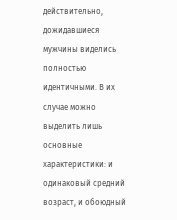действительно, дожидавшиеся мужчины виделись полностью идентичными. В их случае можно выделить лишь основные характеристики: и одинаковый средний возраст, и обоюдный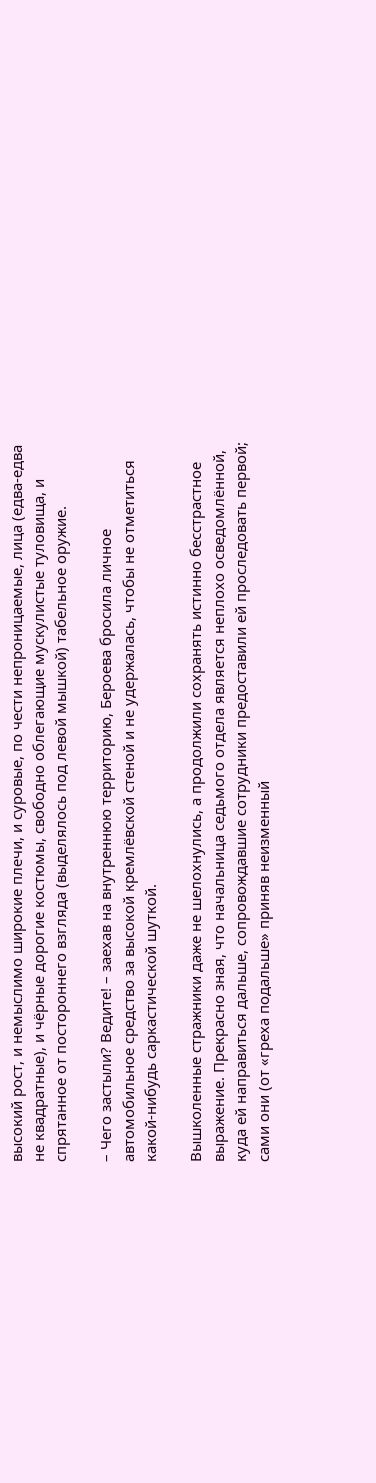высокий рост, и немыслимо широкие плечи, и суровые, по чести непроницаемые, лица (едва-едва не квадратные), и чёрные дорогие костюмы, свободно облегающие мускулистые туловища, и спрятанное от постороннего взгляда (выделялось под левой мышкой) табельное оружие.

– Чего застыли? Ведите! – заехав на внутреннюю территорию, Бероева бросила личное автомобильное средство за высокой кремлёвской стеной и не удержалась, чтобы не отметиться какой-нибудь саркастической шуткой.

Вышколенные стражники даже не шелохнулись, а продолжили сохранять истинно бесстрастное выражение. Прекрасно зная, что начальница седьмого отдела является неплохо осведомлённой, куда ей направиться дальше, сопровождавшие сотрудники предоставили ей проследовать первой; сами они (от «греха подальше» приняв неизменный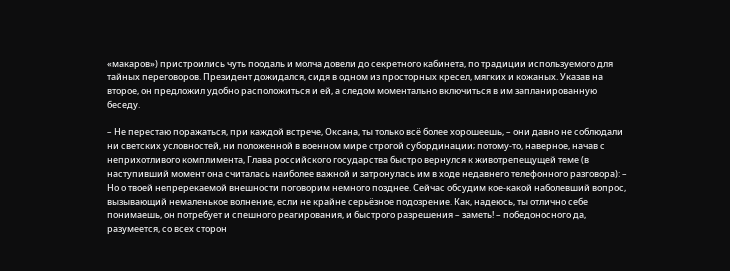«макаров») пристроились чуть поодаль и молча довели до секретного кабинета, по традиции используемого для тайных переговоров. Президент дожидался, сидя в одном из просторных кресел, мягких и кожаных. Указав на второе, он предложил удобно расположиться и ей, а следом моментально включиться в им запланированную беседу.

– Не перестаю поражаться, при каждой встрече, Оксана, ты только всё более хорошеешь, – они давно не соблюдали ни светских условностей, ни положенной в военном мире строгой субординации; потому-то, наверное, начав с неприхотливого комплимента, Глава российского государства быстро вернулся к животрепещущей теме (в наступивший момент она считалась наиболее важной и затронулась им в ходе недавнего телефонного разговора): – Но о твоей непререкаемой внешности поговорим немного позднее. Сейчас обсудим кое-какой наболевший вопрос, вызывающий немаленькое волнение, если не крайне серьёзное подозрение. Как, надеюсь, ты отлично себе понимаешь, он потребует и спешного реагирования, и быстрого разрешения – заметь! – победоносного да, разумеется, со всех сторон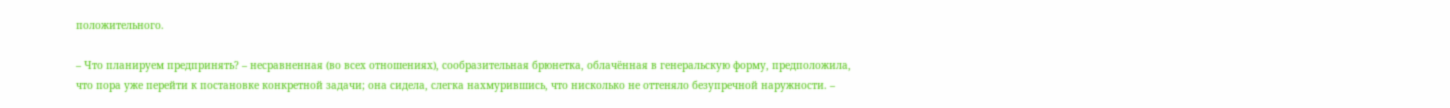положительного.

– Что планируем предпринять? – несравненная (во всех отношениях), сообразительная брюнетка, облачённая в генеральскую форму, предположила, что пора уже перейти к постановке конкретной задачи; она сидела, слегка нахмурившись, что нисколько не оттеняло безупречной наружности. –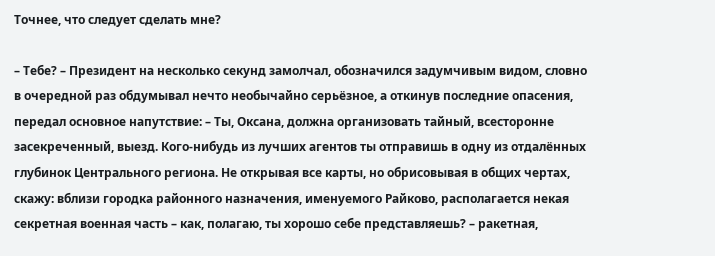Точнее, что следует сделать мне?

– Тебе? – Президент на несколько секунд замолчал, обозначился задумчивым видом, словно в очередной раз обдумывал нечто необычайно серьёзное, а откинув последние опасения, передал основное напутствие: – Ты, Оксана, должна организовать тайный, всесторонне засекреченный, выезд. Кого-нибудь из лучших агентов ты отправишь в одну из отдалённых глубинок Центрального региона. Не открывая все карты, но обрисовывая в общих чертах, скажу: вблизи городка районного назначения, именуемого Райково, располагается некая секретная военная часть – как, полагаю, ты хорошо себе представляешь? – ракетная,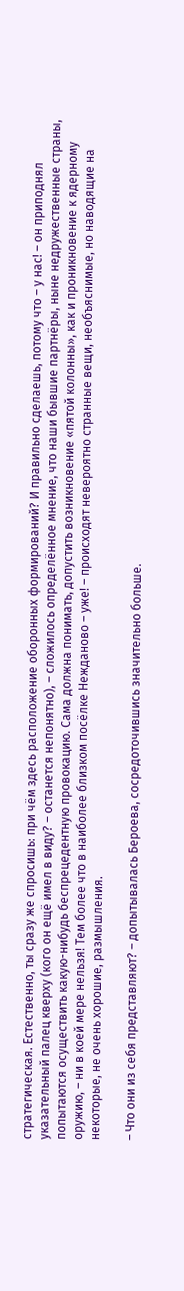стратегическая. Естественно, ты сразу же спросишь: при чём здесь расположение оборонных формирований? И правильно сделаешь, потому что – у нас! – он приподнял указательный палец кверху (кого он ещё имел в виду? – останется непонятно), – сложилось определённое мнение, что наши бывшие партнёры, ныне недружественные страны, попытаются осуществить какую-нибудь беспрецедентную провокацию. Сама должна понимать, допустить возникновение «пятой колонны», как и проникновение к ядерному оружию, – ни в коей мере нельзя! Тем более что в наиболее близком посёлке Нежданово – уже! – происходят невероятно странные вещи, необъяснимые, но наводящие на некоторые, не очень хорошие, размышления.

– Что они из себя представляют? – допытывалась Бероева, сосредоточившись значительно больше.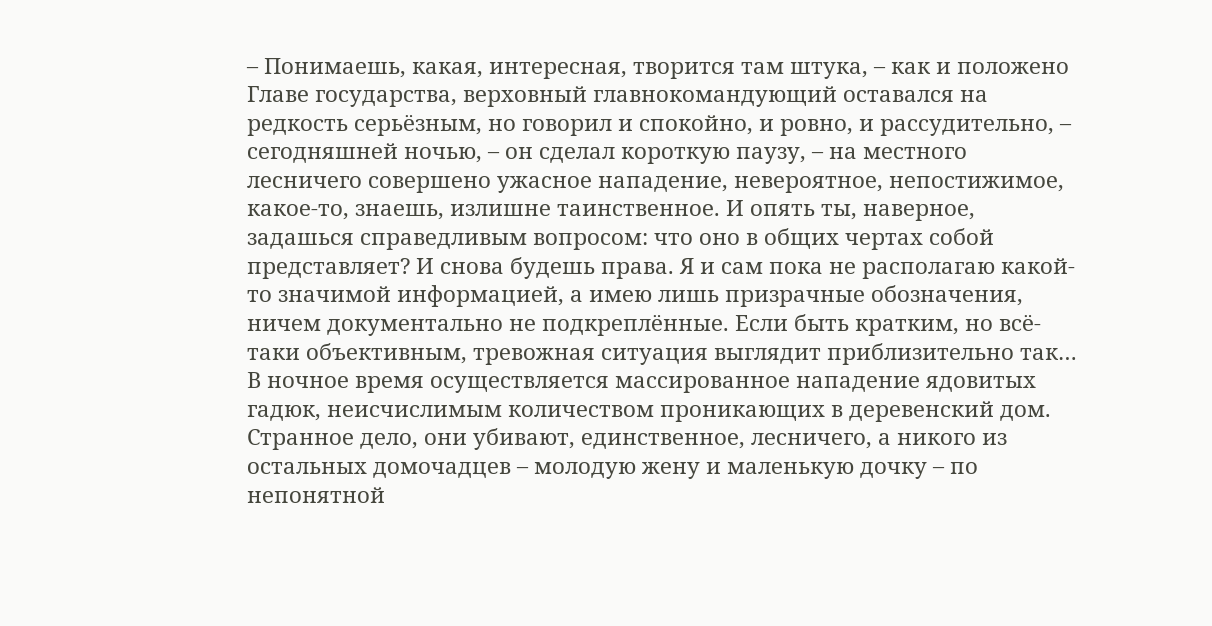– Понимаешь, какая, интересная, творится там штука, – как и положено Главе государства, верховный главнокомандующий оставался на редкость серьёзным, но говорил и спокойно, и ровно, и рассудительно, – сегодняшней ночью, – он сделал короткую паузу, – на местного лесничего совершено ужасное нападение, невероятное, непостижимое, какое-то, знаешь, излишне таинственное. И опять ты, наверное, задашься справедливым вопросом: что оно в общих чертах собой представляет? И снова будешь права. Я и сам пока не располагаю какой-то значимой информацией, а имею лишь призрачные обозначения, ничем документально не подкреплённые. Если быть кратким, но всё-таки объективным, тревожная ситуация выглядит приблизительно так… В ночное время осуществляется массированное нападение ядовитых гадюк, неисчислимым количеством проникающих в деревенский дом. Странное дело, они убивают, единственное, лесничего, а никого из остальных домочадцев – молодую жену и маленькую дочку – по непонятной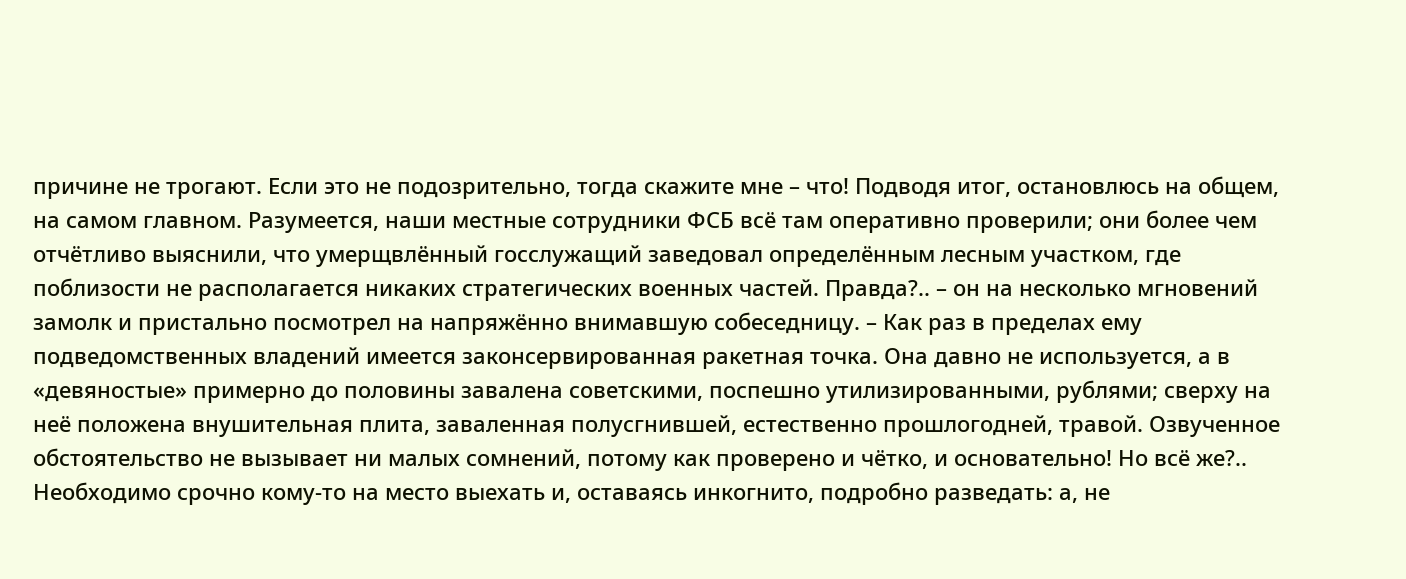причине не трогают. Если это не подозрительно, тогда скажите мне – что! Подводя итог, остановлюсь на общем, на самом главном. Разумеется, наши местные сотрудники ФСБ всё там оперативно проверили; они более чем отчётливо выяснили, что умерщвлённый госслужащий заведовал определённым лесным участком, где поблизости не располагается никаких стратегических военных частей. Правда?.. – он на несколько мгновений замолк и пристально посмотрел на напряжённо внимавшую собеседницу. – Как раз в пределах ему подведомственных владений имеется законсервированная ракетная точка. Она давно не используется, а в «девяностые» примерно до половины завалена советскими, поспешно утилизированными, рублями; сверху на неё положена внушительная плита, заваленная полусгнившей, естественно прошлогодней, травой. Озвученное обстоятельство не вызывает ни малых сомнений, потому как проверено и чётко, и основательно! Но всё же?.. Необходимо срочно кому-то на место выехать и, оставаясь инкогнито, подробно разведать: а, не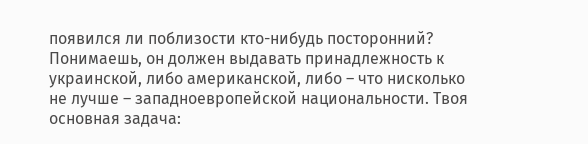появился ли поблизости кто-нибудь посторонний? Понимаешь, он должен выдавать принадлежность к украинской, либо американской, либо – что нисколько не лучше – западноевропейской национальности. Твоя основная задача: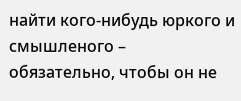найти кого-нибудь юркого и смышленого – обязательно, чтобы он не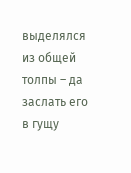выделялся из общей толпы – да заслать его в гущу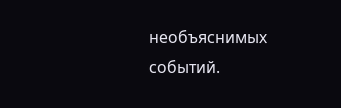необъяснимых событий.